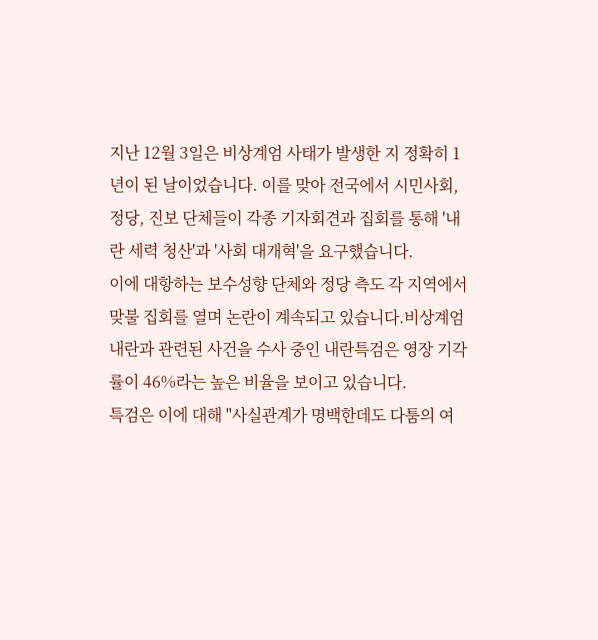지난 12월 3일은 비상계엄 사태가 발생한 지 정확히 1년이 된 날이었습니다. 이를 맞아 전국에서 시민사회, 정당, 진보 단체들이 각종 기자회견과 집회를 통해 '내란 세력 청산'과 '사회 대개혁'을 요구했습니다.
이에 대항하는 보수성향 단체와 정당 측도 각 지역에서 맞불 집회를 열며 논란이 계속되고 있습니다.비상계엄 내란과 관련된 사건을 수사 중인 내란특검은 영장 기각률이 46%라는 높은 비율을 보이고 있습니다.
특검은 이에 대해 "사실관계가 명백한데도 다툼의 여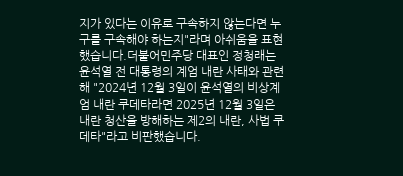지가 있다는 이유로 구속하지 않는다면 누구를 구속해야 하는지"라며 아쉬움을 표현했습니다.더불어민주당 대표인 정청래는 윤석열 전 대통령의 계엄 내란 사태와 관련해 "2024년 12월 3일이 윤석열의 비상계엄 내란 쿠데타라면 2025년 12월 3일은 내란 청산을 방해하는 제2의 내란, 사법 쿠데타"라고 비판했습니다.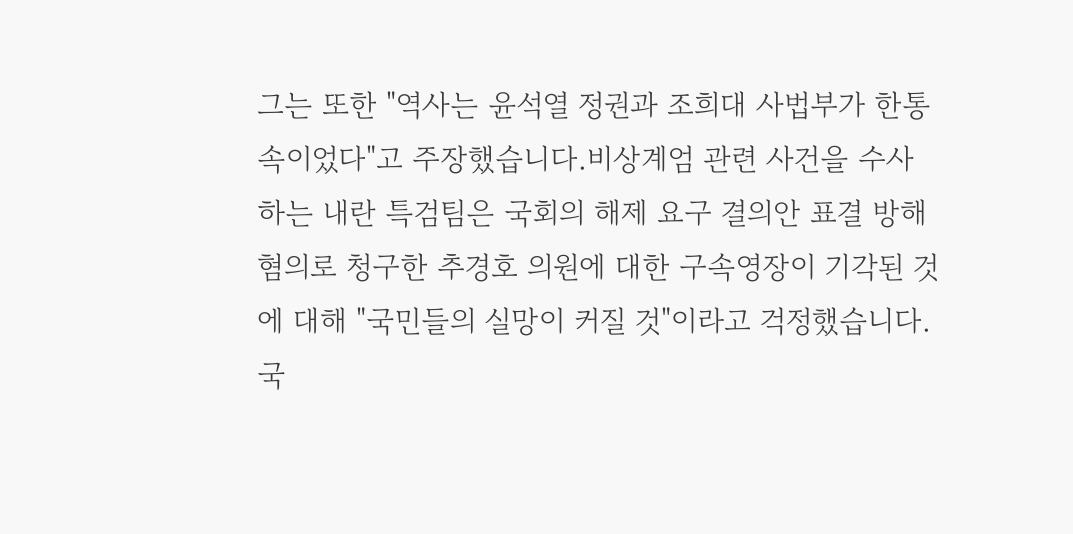그는 또한 "역사는 윤석열 정권과 조희대 사법부가 한통속이었다"고 주장했습니다.비상계엄 관련 사건을 수사하는 내란 특검팀은 국회의 해제 요구 결의안 표결 방해 혐의로 청구한 추경호 의원에 대한 구속영장이 기각된 것에 대해 "국민들의 실망이 커질 것"이라고 걱정했습니다.
국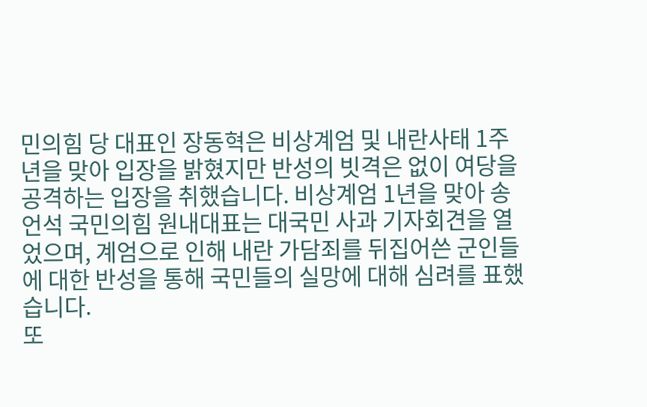민의힘 당 대표인 장동혁은 비상계엄 및 내란사태 1주년을 맞아 입장을 밝혔지만 반성의 빗격은 없이 여당을 공격하는 입장을 취했습니다. 비상계엄 1년을 맞아 송언석 국민의힘 원내대표는 대국민 사과 기자회견을 열었으며, 계엄으로 인해 내란 가담죄를 뒤집어쓴 군인들에 대한 반성을 통해 국민들의 실망에 대해 심려를 표했습니다.
또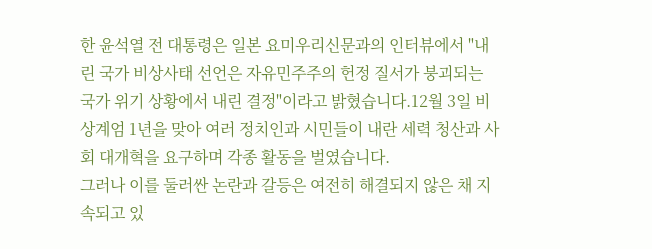한 윤석열 전 대통령은 일본 요미우리신문과의 인터뷰에서 "내린 국가 비상사태 선언은 자유민주주의 헌정 질서가 붕괴되는 국가 위기 상황에서 내린 결정"이라고 밝혔습니다.12월 3일 비상계엄 1년을 맞아 여러 정치인과 시민들이 내란 세력 청산과 사회 대개혁을 요구하며 각종 활동을 벌였습니다.
그러나 이를 둘러싼 논란과 갈등은 여전히 해결되지 않은 채 지속되고 있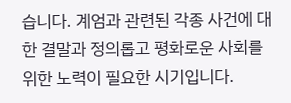습니다. 계엄과 관련된 각종 사건에 대한 결말과 정의롭고 평화로운 사회를 위한 노력이 필요한 시기입니다.